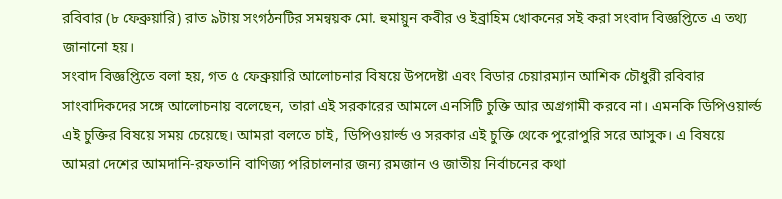রবিবার (৮ ফেব্রুয়ারি) রাত ৯টায় সংগঠনটির সমন্বয়ক মো. হুমায়ুন কবীর ও ইব্রাহিম খোকনের সই করা সংবাদ বিজ্ঞপ্তিতে এ তথ্য জানানো হয়।
সংবাদ বিজ্ঞপ্তিতে বলা হয়, গত ৫ ফেব্রুয়ারি আলোচনার বিষয়ে উপদেষ্টা এবং বিডার চেয়ারম্যান আশিক চৌধুরী রবিবার সাংবাদিকদের সঙ্গে আলোচনায় বলেছেন, তারা এই সরকারের আমলে এনসিটি চুক্তি আর অগ্রগামী করবে না। এমনকি ডিপিওয়ার্ল্ড এই চুক্তির বিষয়ে সময় চেয়েছে। আমরা বলতে চাই, ডিপিওয়ার্ল্ড ও সরকার এই চুক্তি থেকে পুরোপুরি সরে আসুক। এ বিষয়ে আমরা দেশের আমদানি-রফতানি বাণিজ্য পরিচালনার জন্য রমজান ও জাতীয় নির্বাচনের কথা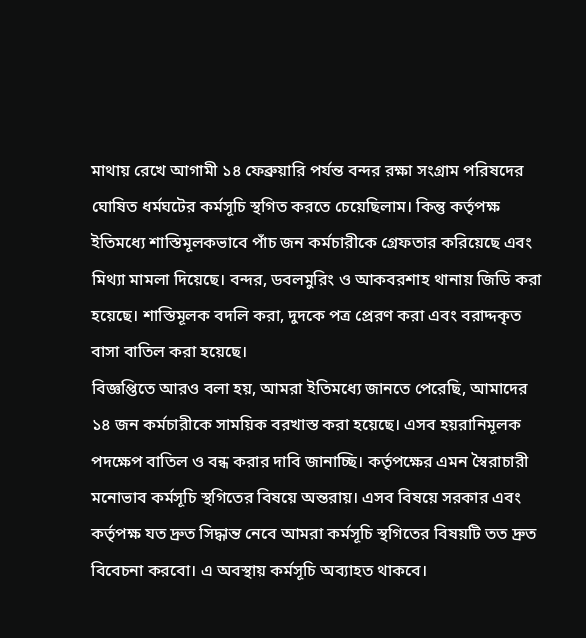মাথায় রেখে আগামী ১৪ ফেব্রুয়ারি পর্যন্ত বন্দর রক্ষা সংগ্রাম পরিষদের ঘোষিত ধর্মঘটের কর্মসূচি স্থগিত করতে চেয়েছিলাম। কিন্তু কর্তৃপক্ষ ইতিমধ্যে শাস্তিমূলকভাবে পাঁচ জন কর্মচারীকে গ্রেফতার করিয়েছে এবং মিথ্যা মামলা দিয়েছে। বন্দর, ডবলমুরিং ও আকবরশাহ থানায় জিডি করা হয়েছে। শাস্তিমূলক বদলি করা, দুদকে পত্র প্রেরণ করা এবং বরাদ্দকৃত বাসা বাতিল করা হয়েছে।
বিজ্ঞপ্তিতে আরও বলা হয়, আমরা ইতিমধ্যে জানতে পেরেছি, আমাদের ১৪ জন কর্মচারীকে সাময়িক বরখাস্ত করা হয়েছে। এসব হয়রানিমূলক পদক্ষেপ বাতিল ও বন্ধ করার দাবি জানাচ্ছি। কর্তৃপক্ষের এমন স্বৈরাচারী মনোভাব কর্মসূচি স্থগিতের বিষয়ে অন্তরায়। এসব বিষয়ে সরকার এবং কর্তৃপক্ষ যত দ্রুত সিদ্ধান্ত নেবে আমরা কর্মসূচি স্থগিতের বিষয়টি তত দ্রুত বিবেচনা করবো। এ অবস্থায় কর্মসূচি অব্যাহত থাকবে।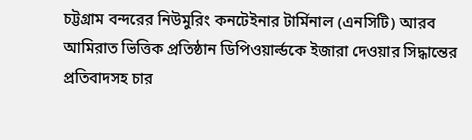চট্টগ্রাম বন্দরের নিউমুরিং কনটেইনার টার্মিনাল (এনসিটি) আরব আমিরাত ভিত্তিক প্রতিষ্ঠান ডিপিওয়ার্ল্ডকে ইজারা দেওয়ার সিদ্ধান্তের প্রতিবাদসহ চার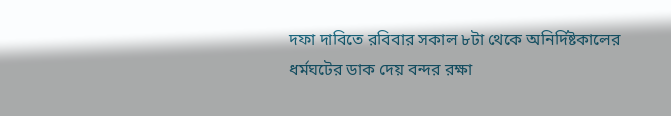দফা দাবিতে রবিবার সকাল ৮টা থেকে অনির্দিষ্টকালের ধর্মঘটের ডাক দেয় বন্দর রক্ষা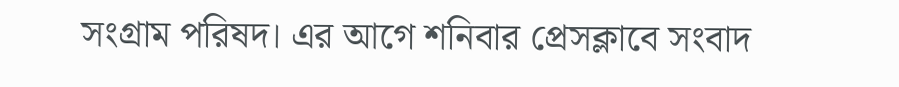সংগ্রাম পরিষদ। এর আগে শনিবার প্রেসক্লাবে সংবাদ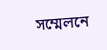সম্মেলনে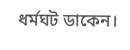ধর্মঘট ডাকেন।